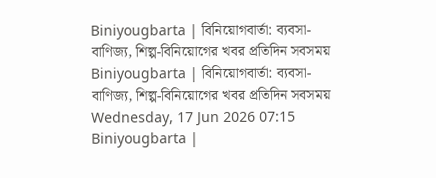Biniyougbarta | বিনিয়োগবার্তা: ব্যবসা-বাণিজ্য, শিল্প-বিনিয়োগের খবর প্রতিদিন সবসময়
Biniyougbarta | বিনিয়োগবার্তা: ব্যবসা-বাণিজ্য, শিল্প-বিনিয়োগের খবর প্রতিদিন সবসময়
Wednesday, 17 Jun 2026 07:15
Biniyougbarta |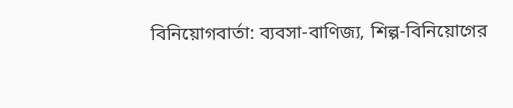বিনিয়োগবার্তা: ব্যবসা-বাণিজ্য, শিল্প-বিনিয়োগের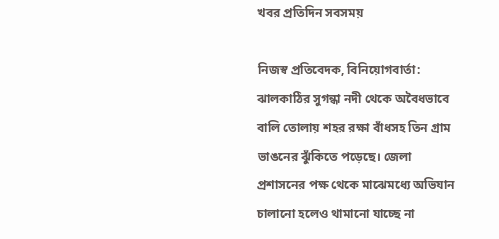খবর প্রতিদিন সবসময়

নিজস্ব প্রতিবেদক, বিনিয়োগবার্তা: ঝালকাঠির সুগন্ধা নদী থেকে অবৈধভাবে বালি তোলায় শহর রক্ষা বাঁধসহ তিন গ্রাম ভাঙনের ঝুঁকিতে পড়েছে। জেলা প্রশাসনের পক্ষ থেকে মাঝেমধ্যে অভিযান চালানো হলেও থামানো যাচ্ছে না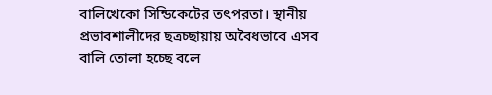বালিখেকো সিন্ডিকেটের তৎপরতা। স্থানীয় প্রভাবশালীদের ছত্রচ্ছায়ায় অবৈধভাবে এসব বালি তোলা হচ্ছে বলে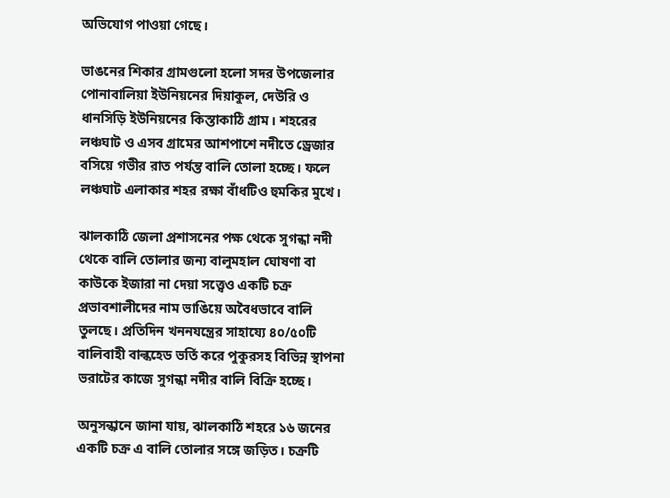অভিযোগ পাওয়া গেছে।

ভাঙনের শিকার গ্রামগুলো হলো সদর উপজেলার পোনাবালিয়া ইউনিয়নের দিয়াকুল, দেউরি ও ধানসিড়ি ইউনিয়নের কিস্তাকাঠি গ্রাম। শহরের লঞ্চঘাট ও এসব গ্রামের আশপাশে নদীতে ড্রেজার বসিয়ে গভীর রাত পর্যন্ত বালি তোলা হচ্ছে। ফলে লঞ্চঘাট এলাকার শহর রক্ষা বাঁধটিও হুমকির মুখে।

ঝালকাঠি জেলা প্রশাসনের পক্ষ থেকে সুগন্ধা নদী থেকে বালি তোলার জন্য বালুমহাল ঘোষণা বা কাউকে ইজারা না দেয়া সত্ত্বেও একটি চক্র প্রভাবশালীদের নাম ভাঙিয়ে অবৈধভাবে বালি তুলছে। প্রতিদিন খননযন্ত্রের সাহায্যে ৪০/৫০টি বালিবাহী বাল্কহেড ভর্তি করে পুকুরসহ বিভিন্ন স্থাপনা ভরাটের কাজে সুগন্ধা নদীর বালি বিক্রি হচ্ছে।

অনুসন্ধানে জানা যায়, ঝালকাঠি শহরে ১৬ জনের একটি চক্র এ বালি তোলার সঙ্গে জড়িত। চক্রটি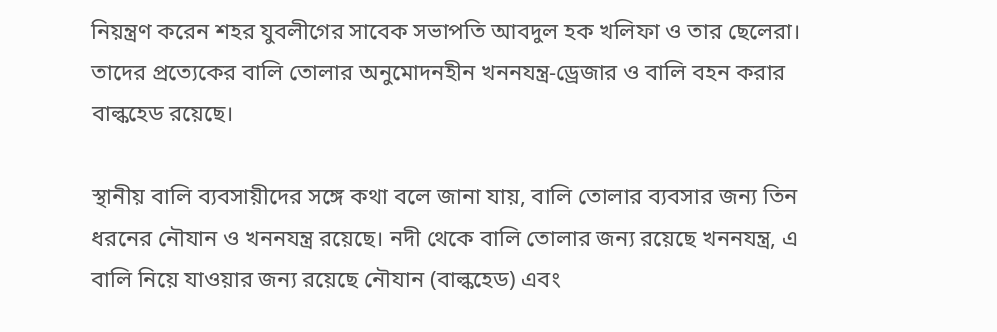নিয়ন্ত্রণ করেন শহর যুবলীগের সাবেক সভাপতি আবদুল হক খলিফা ও তার ছেলেরা। তাদের প্রত্যেকের বালি তোলার অনুমোদনহীন খননযন্ত্র-ড্রেজার ও বালি বহন করার বাল্কহেড রয়েছে।

স্থানীয় বালি ব্যবসায়ীদের সঙ্গে কথা বলে জানা যায়, বালি তোলার ব্যবসার জন্য তিন ধরনের নৌযান ও খননযন্ত্র রয়েছে। নদী থেকে বালি তোলার জন্য রয়েছে খননযন্ত্র, এ বালি নিয়ে যাওয়ার জন্য রয়েছে নৌযান (বাল্কহেড) এবং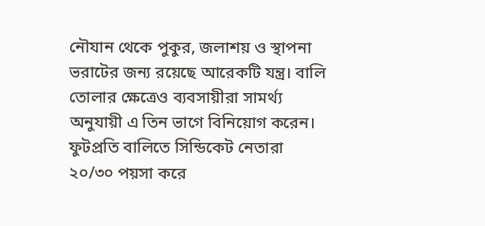নৌযান থেকে পুকুর, জলাশয় ও স্থাপনা ভরাটের জন্য রয়েছে আরেকটি যন্ত্র। বালি তোলার ক্ষেত্রেও ব্যবসায়ীরা সামর্থ্য অনুযায়ী এ তিন ভাগে বিনিয়োগ করেন। ফুটপ্রতি বালিতে সিন্ডিকেট নেতারা ২০/৩০ পয়সা করে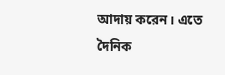আদায় করেন। এতে দৈনিক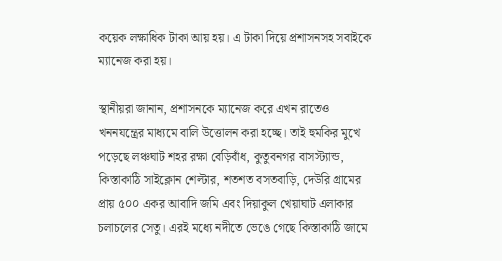কয়েক লক্ষাধিক টাকা আয় হয়। এ টাকা দিয়ে প্রশাসনসহ সবাইকে ম্যানেজ করা হয়।

স্থানীয়রা জানান, প্রশাসনকে ম্যানেজ করে এখন রাতেও খননযন্ত্রের মাধ্যমে বালি উত্তোলন করা হচ্ছে। তাই হুমকির মুখে পড়েছে লঞ্চঘাট শহর রক্ষা বেড়িবাঁধ, কুতুবনগর বাসস্ট্যান্ড, কিস্তাকাঠি সাইক্লোন শেল্টার, শতশত বসতবাড়ি, দেউরি গ্রামের প্রায় ৫০০ একর আবাদি জমি এবং দিয়াকুল খেয়াঘাট এলাকার চলাচলের সেতু। এরই মধ্যে নদীতে ভেঙে গেছে কিস্তাকাঠি জামে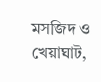মসজিদ ও খেয়াঘাট,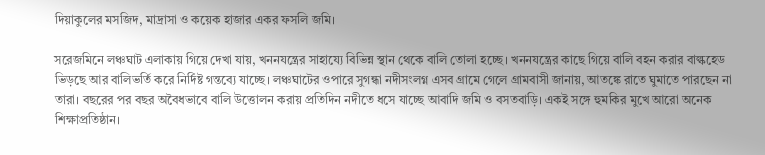দিয়াকুলের মসজিদ, মাদ্রাসা ও কয়েক হাজার একর ফসলি জমি।

সরেজমিনে লঞ্চঘাট এলাকায় গিয়ে দেখা যায়, খননযন্ত্রের সাহায্যে বিভিন্ন স্থান থেকে বালি তোলা হচ্ছে। খননযন্ত্রের কাছে গিয়ে বালি বহন করার বাল্কহেড ভিড়ছে আর বালিভর্তি করে নির্দিষ্ট গন্তব্যে যাচ্ছে। লঞ্চঘাটের ওপারে সুগন্ধা নদীসংলগ্ন এসব গ্রামে গেলে গ্রামবাসী জানায়, আতঙ্কে রাতে ঘুমাতে পারছেন না তারা। বছরের পর বছর অবৈধভাবে বালি উত্তোলন করায় প্রতিদিন নদীতে ধসে যাচ্ছে আবাদি জমি ও বসতবাড়ি। একই সঙ্গে হুমকির মুখে আরো অনেক শিক্ষাপ্রতিষ্ঠান।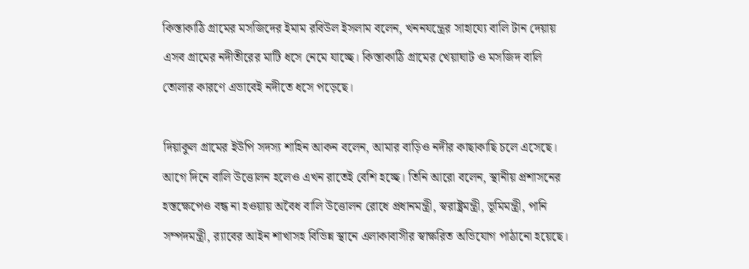কিস্তাকাঠি গ্রামের মসজিদের ইমাম রবিউল ইসলাম বলেন, খননযন্ত্রের সাহায্যে বালি টান দেয়ায় এসব গ্রামের নদীতীরের মাটি ধসে নেমে যাচ্ছে। কিস্তাকাঠি গ্রামের খেয়াঘাট ও মসজিদ বালি তোলার কারণে এভাবেই নদীতে ধসে পড়েছে।

দিয়াকুল গ্রামের ইউপি সদস্য শাহিন আকন বলেন, আমার বাড়িও নদীর কাছাকাছি চলে এসেছে। আগে দিনে বালি উত্তোলন হলেও এখন রাতেই বেশি হচ্ছে। তিনি আরো বলেন, স্থানীয় প্রশাসনের হস্তক্ষেপেও বন্ধ না হওয়ায় অবৈধ বালি উত্তোলন রোধে প্রধানমন্ত্রী, স্বরাষ্ট্রমন্ত্রী, ভূমিমন্ত্রী, পানি সম্পদমন্ত্রী, র‌্যাবের আইন শাখাসহ বিভিন্ন স্থানে এলাকাবাসীর স্বাক্ষরিত অভিযোগ পাঠানো হয়েছে।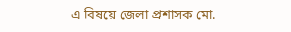এ বিষয়ে জেলা প্রশাসক মো.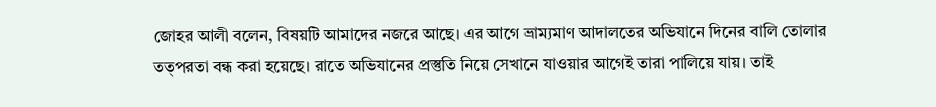জোহর আলী বলেন, বিষয়টি আমাদের নজরে আছে। এর আগে ভ্রাম্যমাণ আদালতের অভিযানে দিনের বালি তোলার তত্পরতা বন্ধ করা হয়েছে। রাতে অভিযানের প্রস্তুতি নিয়ে সেখানে যাওয়ার আগেই তারা পালিয়ে যায়। তাই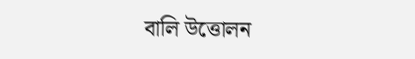বালি উত্তোলন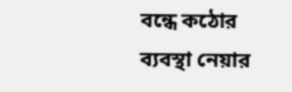বন্ধে কঠোর ব্যবস্থা নেয়ার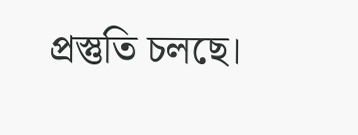প্রস্তুতি চলছে।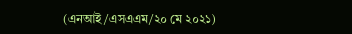(এনআই/এসএএম/২০ মে ২০২১)